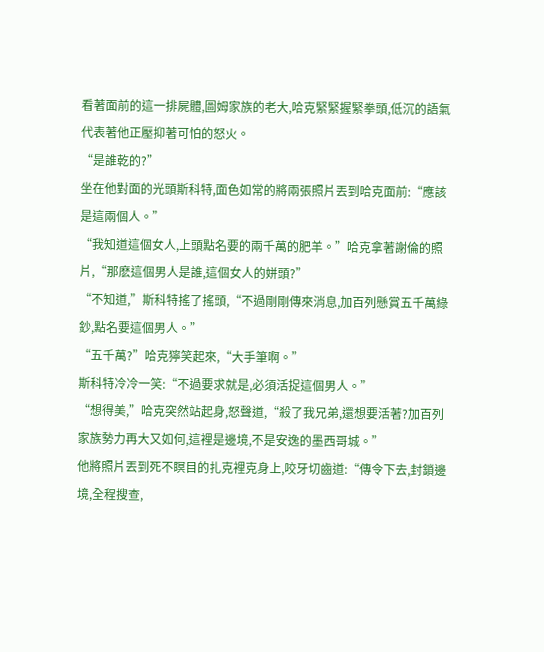看著面前的這一排屍體,圖姆家族的老大,哈克緊緊握緊拳頭,低沉的語氣代表著他正壓抑著可怕的怒火。
“是誰乾的?”
坐在他對面的光頭斯科特,面色如常的將兩張照片丟到哈克面前:“應該是這兩個人。”
“我知道這個女人,上頭點名要的兩千萬的肥羊。”哈克拿著謝倫的照片,“那麽這個男人是誰,這個女人的姘頭?”
“不知道,”斯科特搖了搖頭,“不過剛剛傳來消息,加百列懸賞五千萬綠鈔,點名要這個男人。”
“五千萬?”哈克獰笑起來,“大手筆啊。”
斯科特冷冷一笑:“不過要求就是,必須活捉這個男人。”
“想得美,”哈克突然站起身,怒聲道,“殺了我兄弟,還想要活著?加百列家族勢力再大又如何,這裡是邊境,不是安逸的墨西哥城。”
他將照片丟到死不瞑目的扎克裡克身上,咬牙切齒道:“傳令下去,封鎖邊境,全程搜查,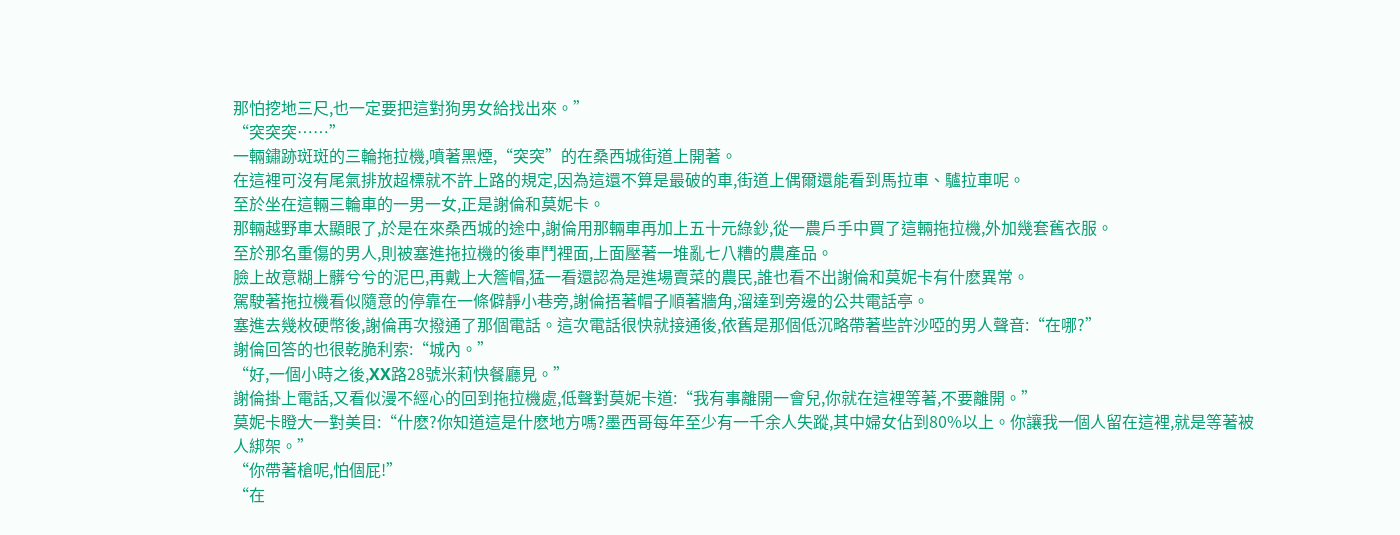那怕挖地三尺,也一定要把這對狗男女給找出來。”
“突突突……”
一輛鏽跡斑斑的三輪拖拉機,噴著黑煙,“突突”的在桑西城街道上開著。
在這裡可沒有尾氣排放超標就不許上路的規定,因為這還不算是最破的車,街道上偶爾還能看到馬拉車、驢拉車呢。
至於坐在這輛三輪車的一男一女,正是謝倫和莫妮卡。
那輛越野車太顯眼了,於是在來桑西城的途中,謝倫用那輛車再加上五十元綠鈔,從一農戶手中買了這輛拖拉機,外加幾套舊衣服。
至於那名重傷的男人,則被塞進拖拉機的後車鬥裡面,上面壓著一堆亂七八糟的農產品。
臉上故意糊上髒兮兮的泥巴,再戴上大簷帽,猛一看還認為是進場賣菜的農民,誰也看不出謝倫和莫妮卡有什麽異常。
駕駛著拖拉機看似隨意的停靠在一條僻靜小巷旁,謝倫捂著帽子順著牆角,溜達到旁邊的公共電話亭。
塞進去幾枚硬幣後,謝倫再次撥通了那個電話。這次電話很快就接通後,依舊是那個低沉略帶著些許沙啞的男人聲音:“在哪?”
謝倫回答的也很乾脆利索:“城內。”
“好,一個小時之後,XX路28號米莉快餐廳見。”
謝倫掛上電話,又看似漫不經心的回到拖拉機處,低聲對莫妮卡道:“我有事離開一會兒,你就在這裡等著,不要離開。”
莫妮卡瞪大一對美目:“什麽?你知道這是什麽地方嗎?墨西哥每年至少有一千余人失蹤,其中婦女佔到80%以上。你讓我一個人留在這裡,就是等著被人綁架。”
“你帶著槍呢,怕個屁!”
“在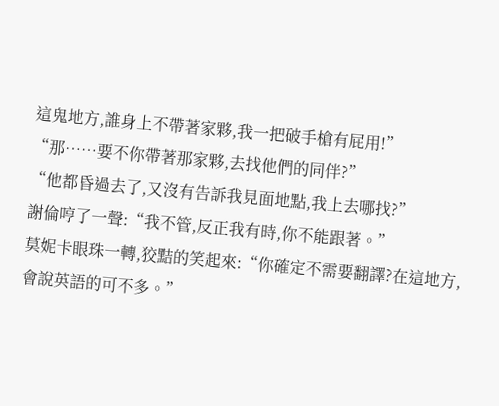這鬼地方,誰身上不帶著家夥,我一把破手槍有屁用!”
“那……要不你帶著那家夥,去找他們的同伴?”
“他都昏過去了,又沒有告訴我見面地點,我上去哪找?”
謝倫哼了一聲:“我不管,反正我有時,你不能跟著。”
莫妮卡眼珠一轉,狡黠的笑起來:“你確定不需要翻譯?在這地方,會說英語的可不多。”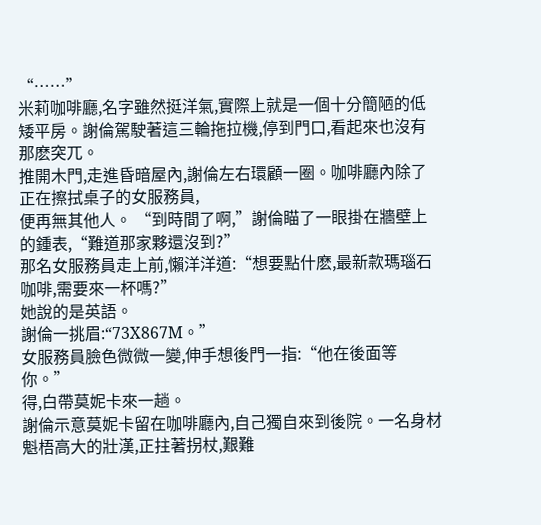“……”
米莉咖啡廳,名字雖然挺洋氣,實際上就是一個十分簡陋的低矮平房。謝倫駕駛著這三輪拖拉機,停到門口,看起來也沒有那麽突兀。
推開木門,走進昏暗屋內,謝倫左右環顧一圈。咖啡廳內除了正在擦拭桌子的女服務員,
便再無其他人。 “到時間了啊,”謝倫瞄了一眼掛在牆壁上的鍾表,“難道那家夥還沒到?”
那名女服務員走上前,懶洋洋道:“想要點什麽,最新款瑪瑙石咖啡,需要來一杯嗎?”
她說的是英語。
謝倫一挑眉:“73X867M。”
女服務員臉色微微一變,伸手想後門一指:“他在後面等你。”
得,白帶莫妮卡來一趟。
謝倫示意莫妮卡留在咖啡廳內,自己獨自來到後院。一名身材魁梧高大的壯漢,正拄著拐杖,艱難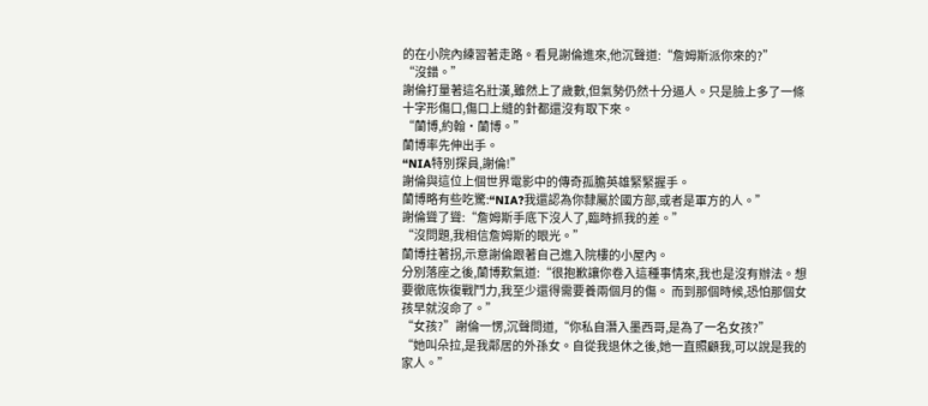的在小院內練習著走路。看見謝倫進來,他沉聲道:“詹姆斯派你來的?”
“沒錯。”
謝倫打量著這名壯漢,雖然上了歲數,但氣勢仍然十分逼人。只是臉上多了一條十字形傷口,傷口上縫的針都還沒有取下來。
“蘭博,約翰·蘭博。”
蘭博率先伸出手。
“NIA特別探員,謝倫!”
謝倫與這位上個世界電影中的傳奇孤膽英雄緊緊握手。
蘭博略有些吃驚:“NIA?我還認為你隸屬於國方部,或者是軍方的人。”
謝倫聳了聳:“詹姆斯手底下沒人了,臨時抓我的差。”
“沒問題,我相信詹姆斯的眼光。”
蘭博拄著拐,示意謝倫跟著自己進入院樓的小屋內。
分別落座之後,蘭博歎氣道:“很抱歉讓你卷入這種事情來,我也是沒有辦法。想要徹底恢復戰鬥力,我至少還得需要養兩個月的傷。 而到那個時候,恐怕那個女孩早就沒命了。”
“女孩?”謝倫一愣,沉聲問道,“你私自潛入墨西哥,是為了一名女孩?”
“她叫朵拉,是我鄰居的外孫女。自從我退休之後,她一直照顧我,可以說是我的家人。”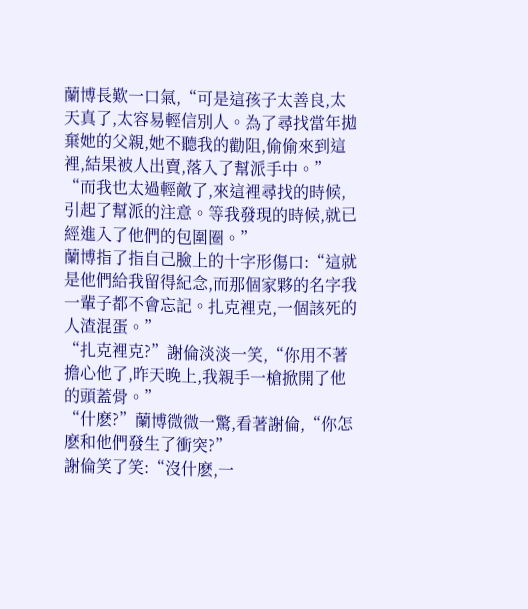蘭博長歎一口氣,“可是這孩子太善良,太天真了,太容易輕信別人。為了尋找當年拋棄她的父親,她不聽我的勸阻,偷偷來到這裡,結果被人出賣,落入了幫派手中。”
“而我也太過輕敵了,來這裡尋找的時候,引起了幫派的注意。等我發現的時候,就已經進入了他們的包圍圈。”
蘭博指了指自己臉上的十字形傷口:“這就是他們給我留得紀念,而那個家夥的名字我一輩子都不會忘記。扎克裡克,一個該死的人渣混蛋。”
“扎克裡克?”謝倫淡淡一笑,“你用不著擔心他了,昨天晚上,我親手一槍掀開了他的頭蓋骨。”
“什麽?”蘭博微微一驚,看著謝倫,“你怎麽和他們發生了衝突?”
謝倫笑了笑:“沒什麽,一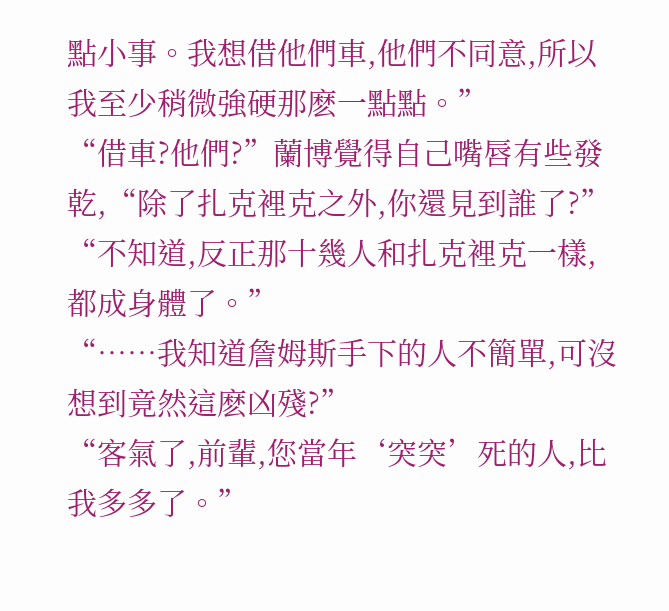點小事。我想借他們車,他們不同意,所以我至少稍微強硬那麽一點點。”
“借車?他們?”蘭博覺得自己嘴唇有些發乾,“除了扎克裡克之外,你還見到誰了?”
“不知道,反正那十幾人和扎克裡克一樣,都成身體了。”
“……我知道詹姆斯手下的人不簡單,可沒想到竟然這麽凶殘?”
“客氣了,前輩,您當年‘突突’死的人,比我多多了。”